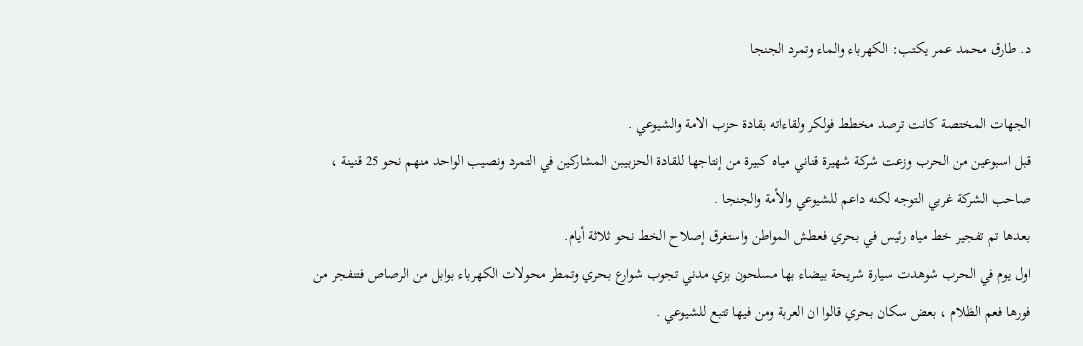د. طارق محمد عمر يكتب: الكهرباء والماء وتمرد الجنجا

الجهات المختصة كانت ترصد مخطط فولكر ولقاءاته بقادة حزب الامة والشيوعي .
قبل اسبوعين من الحرب وزعت شركة شهيرة قناني مياه كبيرة من إنتاجها للقادة الحزبيبن المشاركين في التمرد ونصيب الواحد منهم نحو 25 قنينة ، صاحب الشركة غربي التوجه لكنه داعم للشيوعي والأمة والجنجا .
بعدها تم تفجير خط مياه رئيس في بحري فعطش المواطن واستغرق إصلاح الخط نحو ثلاثة أيام.
اول يوم في الحرب شوهدت سيارة شريحة بيضاء بها مسلحون بزي مدني تجوب شوارع بحري وتمطر محولات الكهرباء بوابل من الرصاص فتنفجر من فورها فعم الظلام ، بعض سكان بحري قالوا ان العربة ومن فيها تتبع للشيوعي .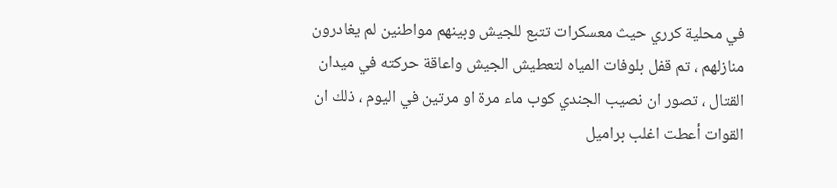في محلية كرري حيث معسكرات تتبع للجيش وبينهم مواطنين لم يغادرون منازلهم ، تم قفل بلوفات المياه لتعطيش الجيش واعاقة حركته في ميدان القتال ، تصور ان نصيب الجندي كوب ماء مرة او مرتين في اليوم ، ذلك ان القوات أعطت اغلب براميل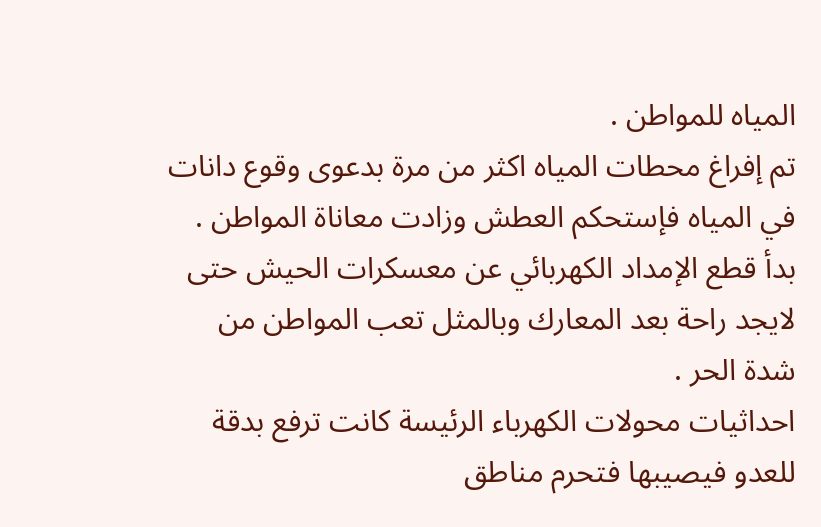المياه للمواطن .
تم إفراغ محطات المياه اكثر من مرة بدعوى وقوع دانات في المياه فإستحكم العطش وزادت معاناة المواطن .
بدأ قطع الإمداد الكهربائي عن معسكرات الحيش حتى لايجد راحة بعد المعارك وبالمثل تعب المواطن من شدة الحر .
احداثيات محولات الكهرباء الرئيسة كانت ترفع بدقة للعدو فيصيبها فتحرم مناطق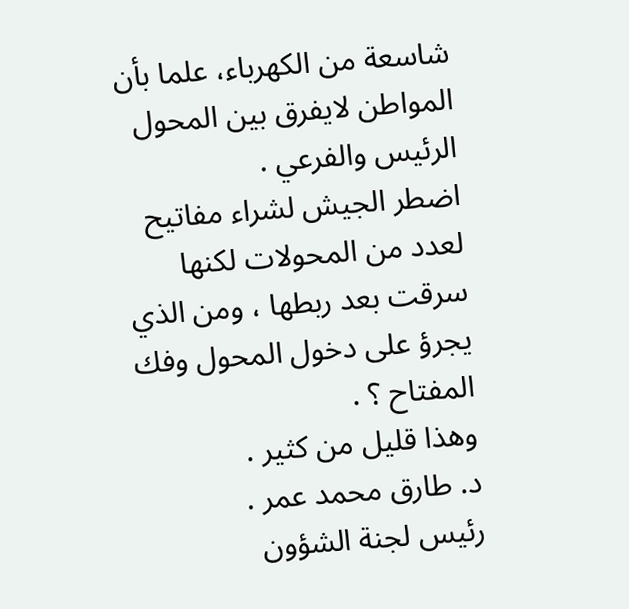شاسعة من الكهرباء، علما بأن المواطن لايفرق بين المحول الرئيس والفرعي .
اضطر الجيش لشراء مفاتيح لعدد من المحولات لكنها سرقت بعد ربطها ، ومن الذي يجرؤ على دخول المحول وفك المفتاح ؟ .
وهذا قليل من كثير .
د. طارق محمد عمر .
رئيس لجنة الشؤون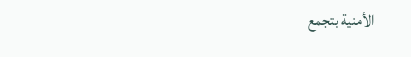الأمنية بتجمع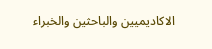الاكاديميين والباحثين والخبراء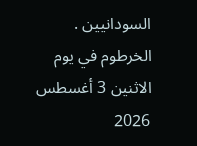السودانيين .
الخرطوم في يوم الاثنين 3 أغسطس 2026